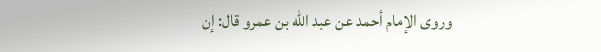وروى الإمام أحمد عن عبد الله بن عمرو قال: إن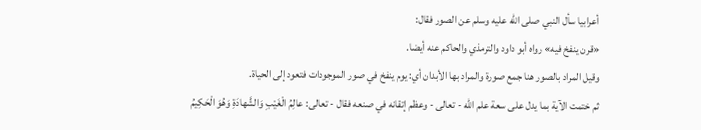أعرابيا سأل النبي صلى الله عليه وسلم عن الصور فقال:
«قرن ينفخ فيه» رواه أبو داود والترمذي والحاكم عنه أيضا.
وقيل المراد بالصور هنا جمع صورة والمراد بها الأبدان أي: يوم ينفخ في صور الموجودات فتعود إلى الحياة.
ثم ختمت الآية بما يدل على سعة علم الله - تعالى - وعظم إتقانه في صنعه فقال - تعالى: عالِمُ الْغَيْبِ وَالشَّهادَةِ وَهُوَ الْحَكِيمُ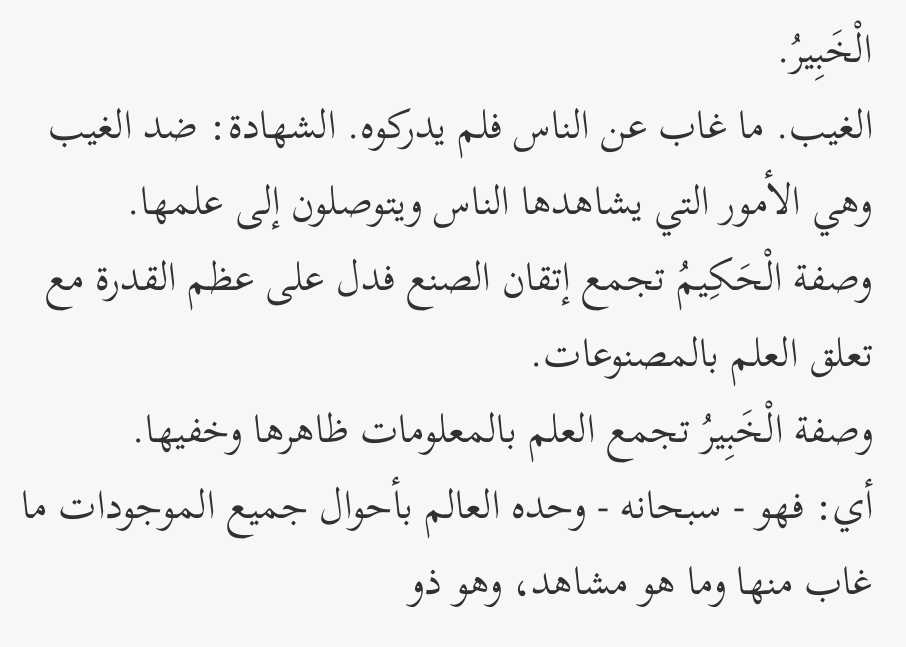الْخَبِيرُ.
الغيب. ما غاب عن الناس فلم يدركوه. الشهادة: ضد الغيب وهي الأمور التي يشاهدها الناس ويتوصلون إلى علمها.
وصفة الْحَكِيمُ تجمع إتقان الصنع فدل على عظم القدرة مع تعلق العلم بالمصنوعات.
وصفة الْخَبِيرُ تجمع العلم بالمعلومات ظاهرها وخفيها.
أي: فهو - سبحانه - وحده العالم بأحوال جميع الموجودات ما غاب منها وما هو مشاهد، وهو ذو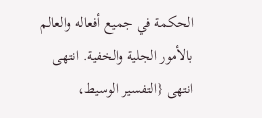الحكمة في جميع أفعاله والعالم بالأمور الجلية والخفية. انتهى انتهى {التفسير الوسيط،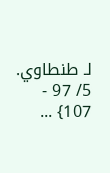لـ طنطاوي. 5/ 97 - 107} ...